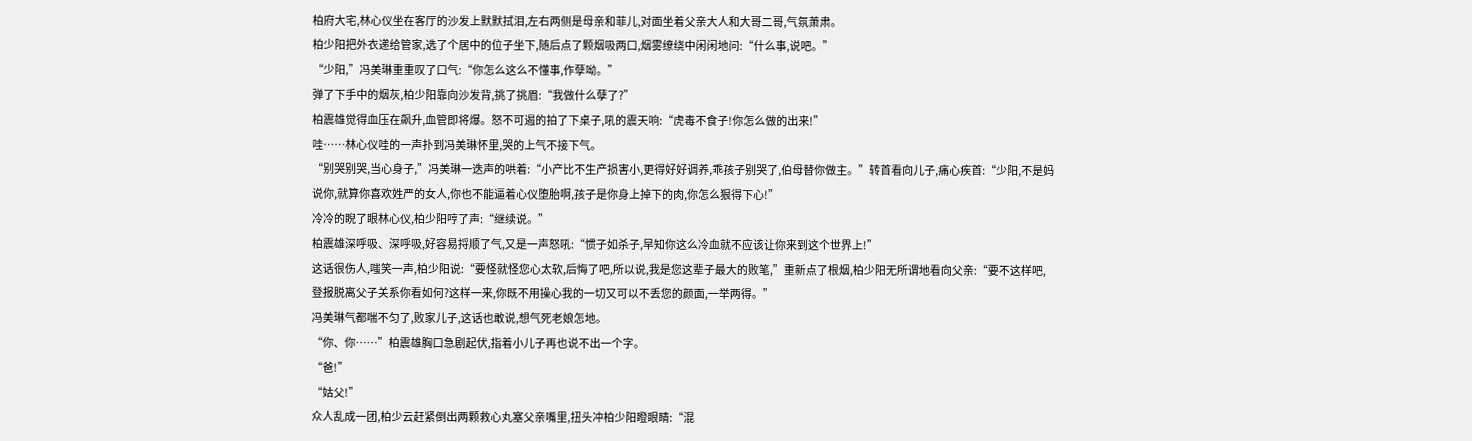柏府大宅,林心仪坐在客厅的沙发上默默拭泪,左右两侧是母亲和菲儿,对面坐着父亲大人和大哥二哥,气氛萧肃。
柏少阳把外衣递给管家,选了个居中的位子坐下,随后点了颗烟吸两口,烟雾缭绕中闲闲地问:“什么事,说吧。”
“少阳,”冯美琳重重叹了口气:“你怎么这么不懂事,作孽呦。”
弹了下手中的烟灰,柏少阳靠向沙发背,挑了挑眉:“我做什么孽了?”
柏震雄觉得血压在飙升,血管即将爆。怒不可遏的拍了下桌子,吼的震天响:“虎毒不食子!你怎么做的出来!”
哇……林心仪哇的一声扑到冯美琳怀里,哭的上气不接下气。
“别哭别哭,当心身子,”冯美琳一迭声的哄着:“小产比不生产损害小,更得好好调养,乖孩子别哭了,伯母替你做主。”转首看向儿子,痛心疾首:“少阳,不是妈说你,就算你喜欢姓严的女人,你也不能逼着心仪堕胎啊,孩子是你身上掉下的肉,你怎么狠得下心!”
冷冷的睨了眼林心仪,柏少阳哼了声:“继续说。”
柏震雄深呼吸、深呼吸,好容易捋顺了气,又是一声怒吼:“惯子如杀子,早知你这么冷血就不应该让你来到这个世界上!”
这话很伤人,嗤笑一声,柏少阳说:“要怪就怪您心太软,后悔了吧,所以说,我是您这辈子最大的败笔,”重新点了根烟,柏少阳无所谓地看向父亲:“要不这样吧,登报脱离父子关系你看如何?这样一来,你既不用操心我的一切又可以不丢您的颜面,一举两得。”
冯美琳气都喘不匀了,败家儿子,这话也敢说,想气死老娘怎地。
“你、你……”柏震雄胸口急剧起伏,指着小儿子再也说不出一个字。
“爸!”
“姑父!”
众人乱成一团,柏少云赶紧倒出两颗救心丸塞父亲嘴里,扭头冲柏少阳瞪眼睛:“混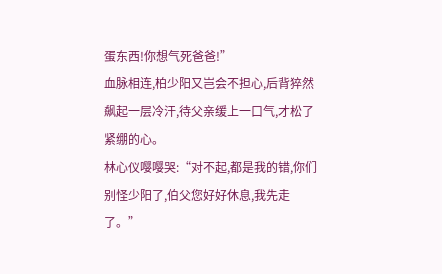蛋东西!你想气死爸爸!”
血脉相连,柏少阳又岂会不担心,后背猝然飙起一层冷汗,待父亲缓上一口气,才松了紧绷的心。
林心仪嘤嘤哭:“对不起,都是我的错,你们别怪少阳了,伯父您好好休息,我先走了。”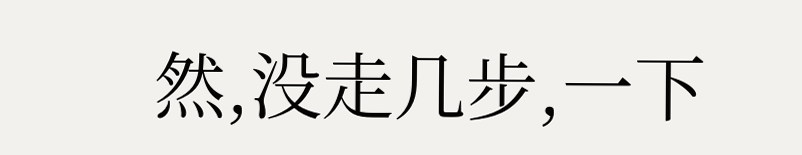然,没走几步,一下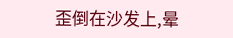歪倒在沙发上,晕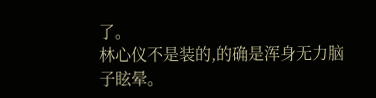了。
林心仪不是装的,的确是浑身无力脑子眩晕。